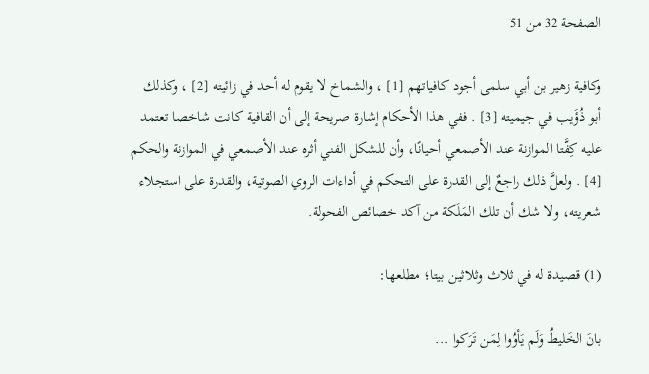الصفحة 32 من 51

وكافية زهير بن أبي سلمى أجود كافياتهم [1] ، والشماخ لا يقوم له أحد في زائيته [2] ، وكذلك أبو ذُؤَيب في جيميته [3] . ففي هذا الأحكام إشارة صريحة إلى أن القافية كانت شاخصا تعتمد عليه كِفَّتا الموازنة عند الأصمعي أحيانًا، وأن للشكل الفني أثره عند الأصمعي في الموازنة والحكم [4] . ولعلَّ ذلك راجعٌ إلى القدرة على التحكم في أداءات الروي الصوتية، والقدرة على استجلاء شعريته، ولا شك أن تلك المَلَكة من آكد خصائص الفحولة.

(1) قصيدة له في ثلاث وثلاثين بيتا؛ مطلعها:

بانَ الخَليطُ وَلَم يَأوُوا لِمَن تَرَكوا ...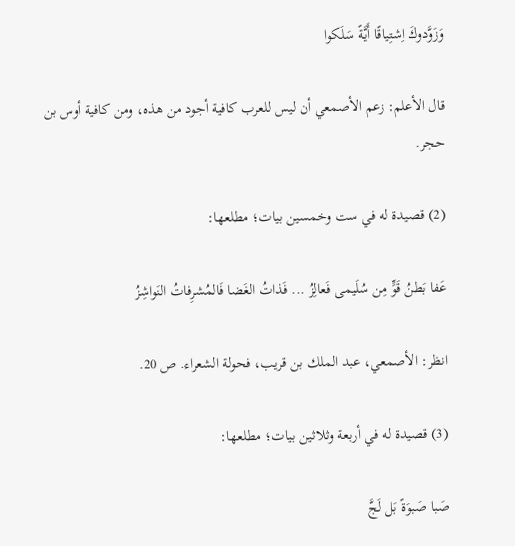وَزَوَّدوكَ اِشتِياقًا أَيَّةً سَلَكوا

قال الأعلم: زعم الأصمعي أن ليس للعرب كافية أجود من هذه، ومن كافية أوس بن حجر.

(2) قصيدة له في ست وخمسين بيات؛ مطلعها:

عَفا بَطنُ قَوٍّ مِن سُلَيمى فَعالِزُ ... فَذاتُ الغَضا فَالمُشرِفاتُ النَواشِزُ

انظر: الأصمعي، عبد الملك بن قريب، فحولة الشعراء. ص 20.

(3) قصيدة له في أربعة وثلاثين بيات؛ مطلعها:

صَبا صَبوَةً بَل لَجَّ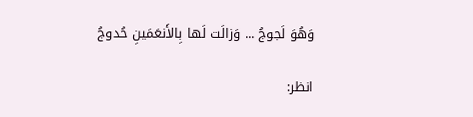وَهُوَ لَجوجُ ... وَزالَت لَها بِالأَنعَمَينِ حُدوجُ

انظر: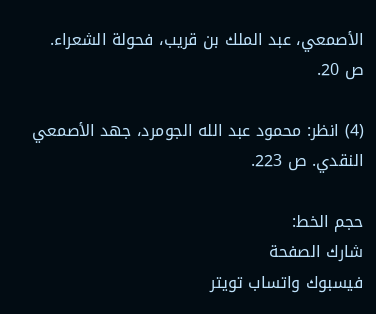الأصمعي، عبد الملك بن قريب، فحولة الشعراء. ص 20.

(4) انظر: محمود عبد الله الجومرد، جهد الأصمعي النقدي. ص 223.

حجم الخط:
شارك الصفحة
فيسبوك واتساب تويتر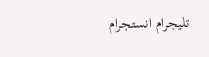تليجرام انستجرام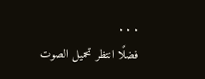. . .
فضلًا انتظر تحميل الصوت